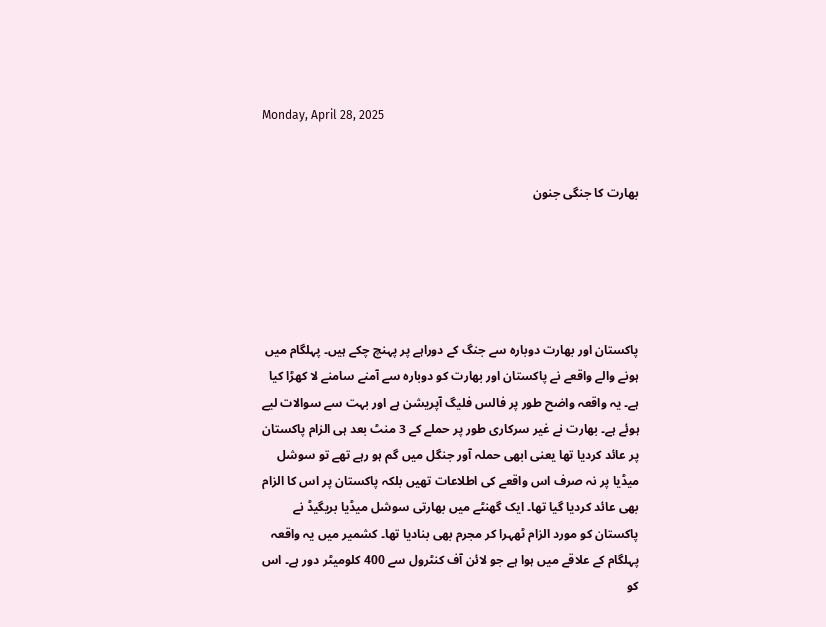Monday, April 28, 2025


بھارت کا جنگی جنون





پاکستان اور بھارت دوبارہ سے جنگ کے دوراہے پر پہنچ چکے ہیں۔ پہلگام میں ہونے والے واقعے نے پاکستان اور بھارت کو دوبارہ سے آمنے سامنے لا کھڑا کیا ہے۔ یہ واقعہ واضح طور پر فالس فلیگ آپریشن ہے اور بہت سے سوالات لیے ہوئے ہے۔ بھارت نے غیر سرکاری طور پر حملے کے 3 منٹ بعد ہی الزام پاکستان پر عائد کردیا تھا یعنی ابھی حملہ آور جنگل میں گم ہو رہے تھے تو سوشل میڈیا پر نہ صرف اس واقعے کی اطلاعات تھیں بلکہ پاکستان پر اس کا الزام بھی عائد کردیا گیا تھا۔ ایک گھنٹے میں بھارتی سوشل میڈیا بریگیڈ نے پاکستان کو مورد الزام ٹھہرا کر مجرم بھی بنادیا تھا۔ کشمیر میں یہ واقعہ پہلگام کے علاقے میں ہوا ہے جو لائن آف کنٹرول سے 400 کلومیٹر دور ہے۔ اس کو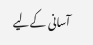آسانی کےلیے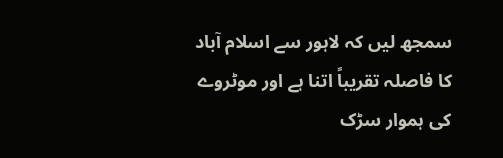سمجھ لیں کہ لاہور سے اسلام آباد کا فاصلہ تقریباً اتنا ہے اور موٹروے کی ہموار سڑک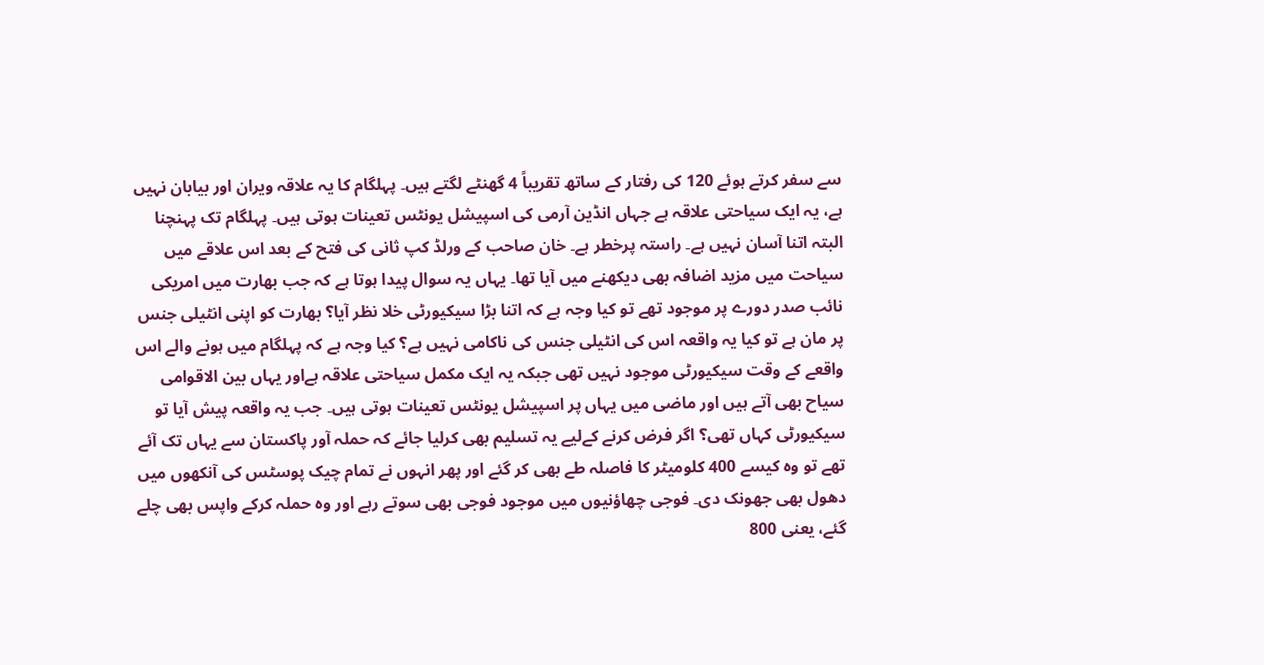سے سفر کرتے ہوئے 120 کی رفتار کے ساتھ تقریباً 4 گھنٹے لگتے ہیں۔ پہلگام کا یہ علاقہ ویران اور بیابان نہیں ہے، یہ ایک سیاحتی علاقہ ہے جہاں انڈین آرمی کی اسپیشل یونٹس تعینات ہوتی ہیں۔ پہلگام تک پہنچنا البتہ اتنا آسان نہیں ہے۔ راستہ پرخطر ہے۔ خان صاحب کے ورلڈ کپ ثانی کی فتح کے بعد اس علاقے میں سیاحت میں مزید اضافہ بھی دیکھنے میں آیا تھا۔ یہاں یہ سوال پیدا ہوتا ہے کہ جب بھارت میں امریکی نائب صدر دورے پر موجود تھے تو کیا وجہ ہے کہ اتنا بڑا سیکیورٹی خلا نظر آیا؟ بھارت کو اپنی انٹیلی جنس پر مان ہے تو کیا یہ واقعہ اس کی انٹیلی جنس کی ناکامی نہیں ہے؟ کیا وجہ ہے کہ پہلگام میں ہونے والے اس واقعے کے وقت سیکیورٹی موجود نہیں تھی جبکہ یہ ایک مکمل سیاحتی علاقہ ہےاور یہاں بین الاقوامی سیاح بھی آتے ہیں اور ماضی میں یہاں پر اسپیشل یونٹس تعینات ہوتی ہیں۔ جب یہ واقعہ پیش آیا تو سیکیورٹی کہاں تھی؟ اگر فرض کرنے کےلیے یہ تسلیم بھی کرلیا جائے کہ حملہ آور پاکستان سے یہاں تک آئے تھے تو وہ کیسے 400 کلومیٹر کا فاصلہ طے بھی کر گئے اور پھر انہوں نے تمام چیک پوسٹس کی آنکھوں میں دھول بھی جھونک دی۔ فوجی چھاؤنیوں میں موجود فوجی بھی سوتے رہے اور وہ حملہ کرکے واپس بھی چلے گئے، یعنی 800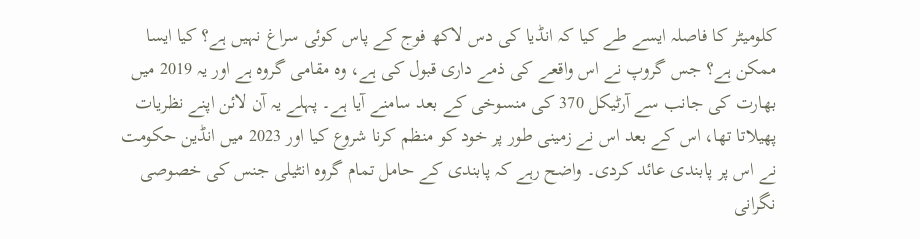کلومیٹر کا فاصلہ ایسے طے کیا کہ انڈیا کی دس لاکھ فوج کے پاس کوئی سراغ نہیں ہے؟ کیا ایسا ممکن ہے؟ جس گروپ نے اس واقعے کی ذمے داری قبول کی ہے، وہ مقامی گروہ ہے اور یہ 2019 میں بھارت کی جانب سے آرٹیکل 370 کی منسوخی کے بعد سامنے آیا ہے۔ پہلے یہ آن لائن اپنے نظریات پھیلاتا تھا، اس کے بعد اس نے زمینی طور پر خود کو منظم کرنا شروع کیا اور 2023 میں انڈین حکومت نے اس پر پابندی عائد کردی۔ واضح رہے کہ پابندی کے حامل تمام گروہ انٹیلی جنس کی خصوصی نگرانی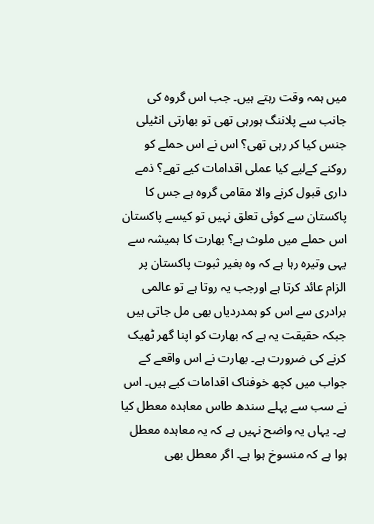میں ہمہ وقت رہتے ہیں۔ جب اس گروہ کی جانب سے پلاننگ ہورہی تھی تو بھارتی انٹیلی جنس کیا کر رہی تھی؟ اس نے اس حملے کو روکنے کےلیے کیا عملی اقدامات کیے تھے؟ ذمے داری قبول کرنے والا مقامی گروہ ہے جس کا پاکستان سے کوئی تعلق نہیں تو کیسے پاکستان اس حملے میں ملوث ہے؟ بھارت کا ہمیشہ سے یہی وتیرہ رہا ہے کہ وہ بغیر ثبوت پاکستان پر الزام عائد کرتا ہے اورجب یہ روتا ہے تو عالمی برادری سے اس کو ہمدردیاں بھی مل جاتی ہیں جبکہ حقیقت یہ ہے کہ بھارت کو اپنا گھر ٹھیک کرنے کی ضرورت ہے۔ بھارت نے اس واقعے کے جواب میں کچھ خوفناک اقدامات کیے ہیں۔ اس نے سب سے پہلے سندھ طاس معاہدہ معطل کیا ہے۔ یہاں یہ واضح نہیں ہے کہ یہ معاہدہ معطل ہوا ہے کہ منسوخ ہوا ہے۔ اگر معطل بھی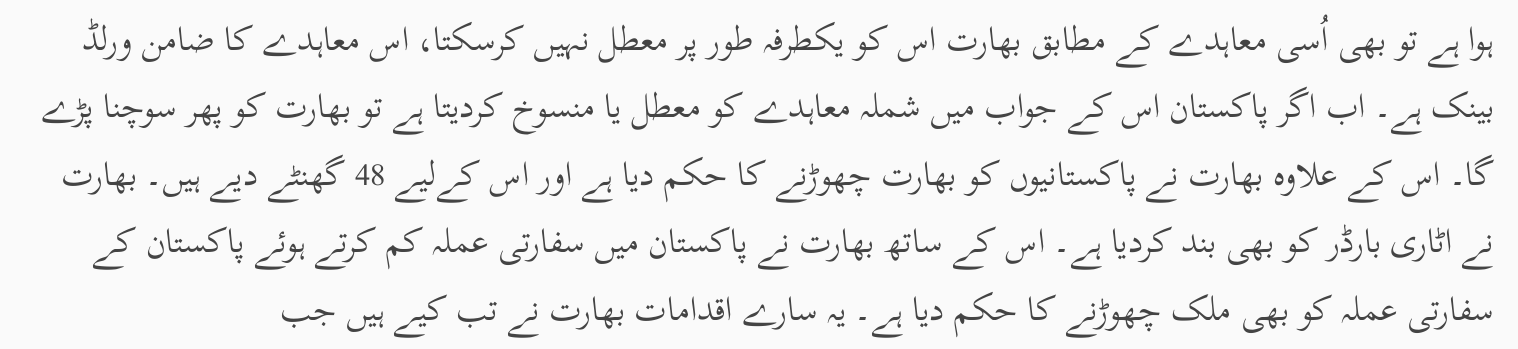ہوا ہے تو بھی اُسی معاہدے کے مطابق بھارت اس کو یکطرفہ طور پر معطل نہیں کرسکتا، اس معاہدے کا ضامن ورلڈ بینک ہے۔ اب اگر پاکستان اس کے جواب میں شملہ معاہدے کو معطل یا منسوخ کردیتا ہے تو بھارت کو پھر سوچنا پڑے گا۔ اس کے علاوہ بھارت نے پاکستانیوں کو بھارت چھوڑنے کا حکم دیا ہے اور اس کےلیے 48 گھنٹے دیے ہیں۔ بھارت نے اٹاری بارڈر کو بھی بند کردیا ہے۔ اس کے ساتھ بھارت نے پاکستان میں سفارتی عملہ کم کرتے ہوئے پاکستان کے سفارتی عملہ کو بھی ملک چھوڑنے کا حکم دیا ہے۔ یہ سارے اقدامات بھارت نے تب کیے ہیں جب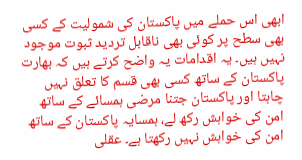ابھی اس حملے میں پاکستان کی شمولیت کے کسی بھی سطح پر کوئی بھی ناقابل تردید ثبوت موجود نہیں ہیں۔ یہ اقدامات یہ واضح کرتے ہیں کہ بھارت پاکستان کے ساتھ کسی بھی قسم کا تعلق نہیں چاہتا اور پاکستان جتنا مرضی ہمسائے کے ساتھ امن کی خواہش رکھ لے، ہمسایہ پاکستان کے ساتھ امن کی خواہش نہیں رکھتا ہے۔ عقلی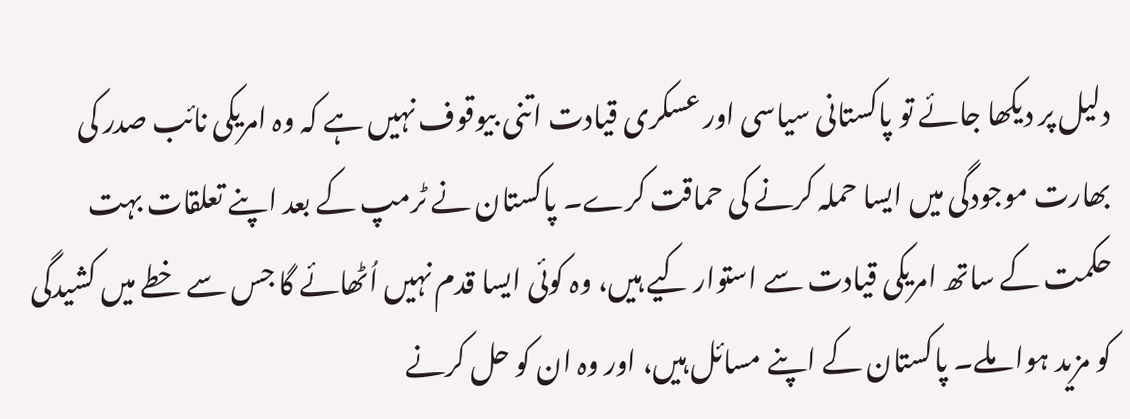دلیل پر دیکھا جائے تو پاکستانی سیاسی اور عسکری قیادت اتنی بیوقوف نہیں ہے کہ وہ امریکی نائب صدر کی بھارت موجودگی میں ایسا حملہ کرنے کی حماقت کرے۔ پاکستان نے ٹرمپ کے بعد اپنے تعلقات بہت حکمت کے ساتھ امریکی قیادت سے استوار کیے ہیں، وہ کوئی ایسا قدم نہیں اُٹھائے گا جس سے خطے میں کشیدگی کو مزید ہوا ملے۔ پاکستان کے اپنے مسائل ہیں، اور وہ ان کو حل کرنے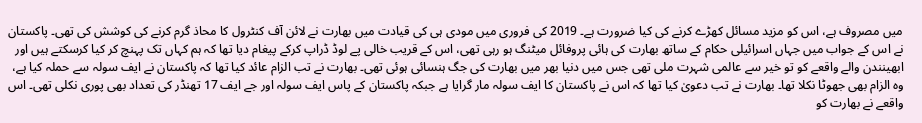میں مصروف ہے، اس کو مزید مسائل کھڑے کرنے کی کیا ضرورت ہے۔ 2019 کی فروری میں مودی ہی کی قیادت میں بھارت نے لائن آف کنٹرول کا محاذ گرم کرنے کی کوشش کی تھی۔ پاکستان نے اس کے جواب میں جہاں اسرائیلی حکام کے ساتھ بھارت کی ہائی پروفائل میٹنگ ہو رہی تھی، اس کے قریب خالی پے لوڈ ڈراپ کرکے پیغام دیا تھا کہ ہم کہاں تک پہنچ کر کیا کرسکتے ہیں اور ابھینندن والے واقعے کو تو خیر سے عالمی شہرت ملی تھی جس میں دنیا بھر میں بھارت کی جگ ہنسائی ہوئی تھی۔ بھارت نے تب الزام عائد کیا تھا کہ پاکستان نے ایف سولہ سے حملہ کیا ہے، وہ الزام بھی جھوٹا نکلا تھا۔ بھارت نے تب دعویٰ کیا تھا کہ اس نے پاکستان کا ایف سولہ مار گرایا ہے جبکہ پاکستان کے پاس ایف سولہ اور جے ایف 17 تھنڈر کی تعداد بھی پوری نکلی تھی۔ اس واقعے نے بھارت کو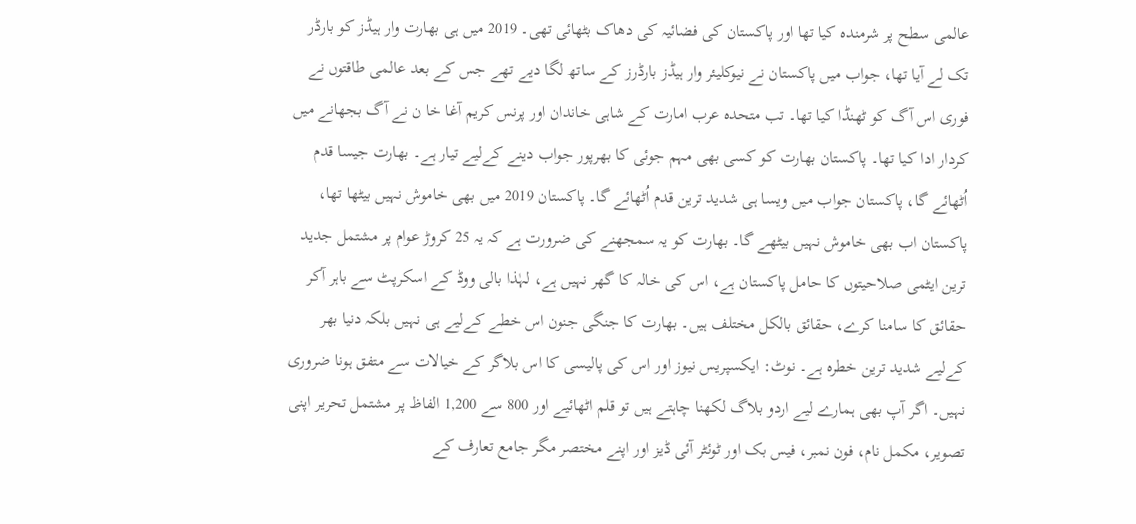عالمی سطح پر شرمندہ کیا تھا اور پاکستان کی فضائیہ کی دھاک بٹھائی تھی۔ 2019 میں ہی بھارت وار ہیڈز کو بارڈر تک لے آیا تھا، جواب میں پاکستان نے نیوکلیئر وار ہیڈز بارڈرز کے ساتھ لگا دیے تھے جس کے بعد عالمی طاقتوں نے فوری اس آگ کو ٹھنڈا کیا تھا۔ تب متحدہ عرب امارت کے شاہی خاندان اور پرنس کریم آغا خا ن نے آگ بجھانے میں کردار ادا کیا تھا۔ پاکستان بھارت کو کسی بھی مہم جوئی کا بھرپور جواب دینے کےلیے تیار ہے۔ بھارت جیسا قدم اُٹھائے گا، پاکستان جواب میں ویسا ہی شدید ترین قدم اُٹھائے گا۔ پاکستان 2019 میں بھی خاموش نہیں بیٹھا تھا، پاکستان اب بھی خاموش نہیں بیٹھے گا۔ بھارت کو یہ سمجھنے کی ضرورت ہے کہ یہ 25 کروڑ عوام پر مشتمل جدید ترین ایٹمی صلاحیتوں کا حامل پاکستان ہے، اس کی خالہ کا گھر نہیں ہے، لہٰذا بالی ووڈ کے اسکرپٹ سے باہر آکر حقائق کا سامنا کرے، حقائق بالکل مختلف ہیں۔ بھارت کا جنگی جنون اس خطے کےلیے ہی نہیں بلکہ دنیا بھر کےلیے شدید ترین خطرہ ہے۔ نوٹ: ایکسپریس نیوز اور اس کی پالیسی کا اس بلاگر کے خیالات سے متفق ہونا ضروری نہیں۔ اگر آپ بھی ہمارے لیے اردو بلاگ لکھنا چاہتے ہیں تو قلم اٹھائیے اور 800 سے 1,200 الفاظ پر مشتمل تحریر اپنی تصویر، مکمل نام، فون نمبر، فیس بک اور ٹوئٹر آئی ڈیز اور اپنے مختصر مگر جامع تعارف کے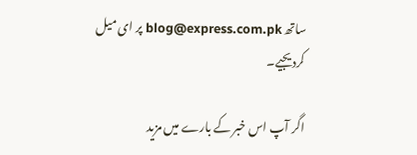ساتھ blog@express.com.pk پر ای میل کردیجیے۔

اگر آپ اس خبر کے بارے میں مزید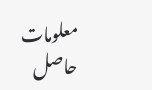معلومات حاصل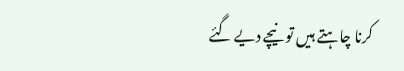کرنا چاہتے ہیں تو نیچے دیے گئے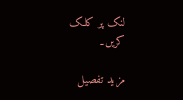لنک پر کلک کریں۔

مزید تفصیل